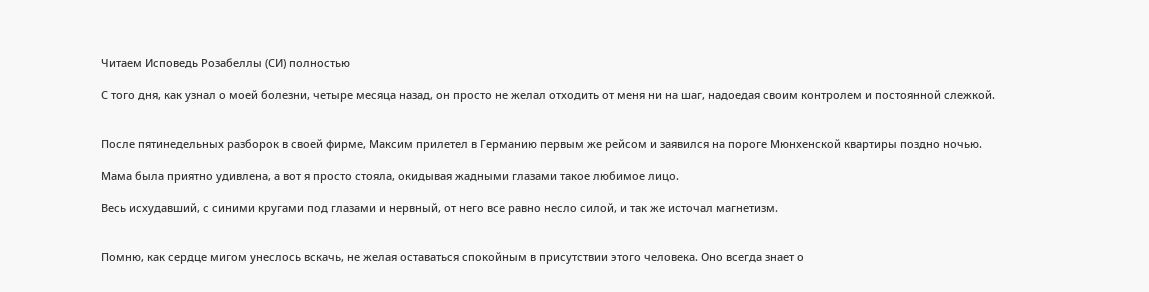Читаем Исповедь Розабеллы (СИ) полностью

С того дня, как узнал о моей болезни, четыре месяца назад, он просто не желал отходить от меня ни на шаг, надоедая своим контролем и постоянной слежкой.


После пятинедельных разборок в своей фирме, Максим прилетел в Германию первым же рейсом и заявился на пороге Мюнхенской квартиры поздно ночью.

Мама была приятно удивлена, а вот я просто стояла, окидывая жадными глазами такое любимое лицо.

Весь исхудавший, с синими кругами под глазами и нервный, от него все равно несло силой, и так же источал магнетизм.


Помню, как сердце мигом унеслось вскачь, не желая оставаться спокойным в присутствии этого человека. Оно всегда знает о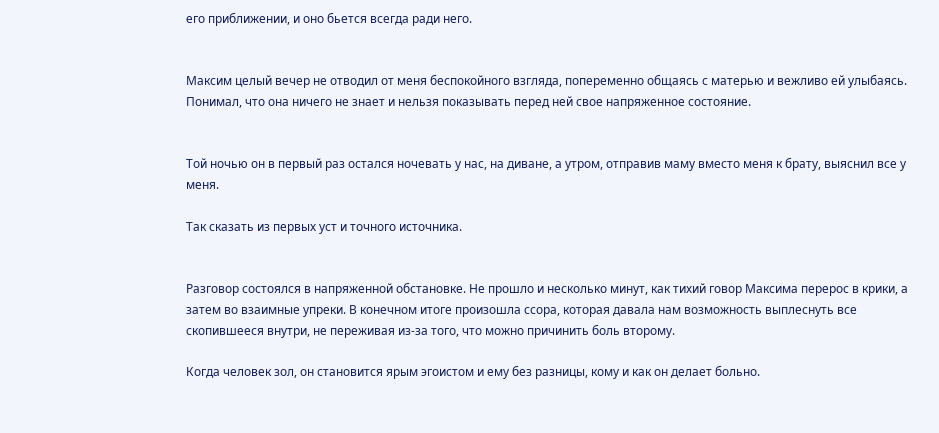его приближении, и оно бьется всегда ради него.


Максим целый вечер не отводил от меня беспокойного взгляда, попеременно общаясь с матерью и вежливо ей улыбаясь. Понимал, что она ничего не знает и нельзя показывать перед ней свое напряженное состояние.


Той ночью он в первый раз остался ночевать у нас, на диване, а утром, отправив маму вместо меня к брату, выяснил все у меня.

Так сказать из первых уст и точного источника.


Разговор состоялся в напряженной обстановке. Не прошло и несколько минут, как тихий говор Максима перерос в крики, а затем во взаимные упреки. В конечном итоге произошла ссора, которая давала нам возможность выплеснуть все скопившееся внутри, не переживая из-за того, что можно причинить боль второму.

Когда человек зол, он становится ярым эгоистом и ему без разницы, кому и как он делает больно.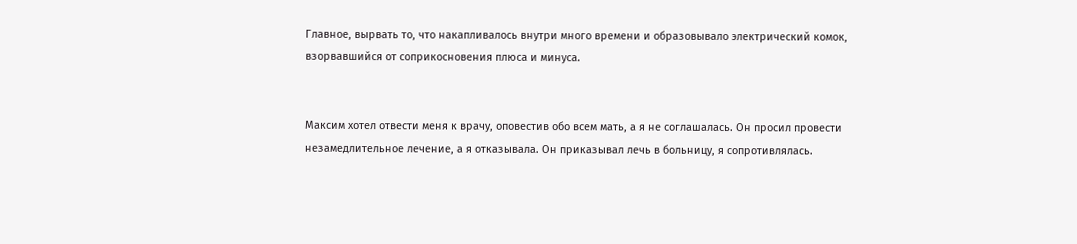Главное, вырвать то, что накапливалось внутри много времени и образовывало электрический комок, взорвавшийся от соприкосновения плюса и минуса.


Максим хотел отвести меня к врачу, оповестив обо всем мать, а я не соглашалась. Он просил провести незамедлительное лечение, а я отказывала. Он приказывал лечь в больницу, я сопротивлялась.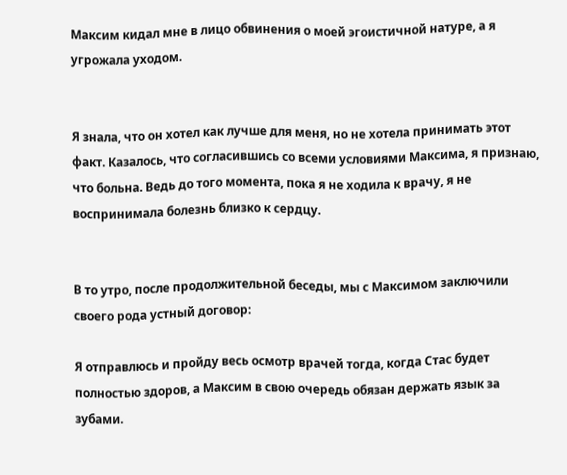Максим кидал мне в лицо обвинения о моей эгоистичной натуре, а я угрожала уходом.


Я знала, что он хотел как лучше для меня, но не хотела принимать этот факт. Казалось, что согласившись со всеми условиями Максима, я признаю, что больна. Ведь до того момента, пока я не ходила к врачу, я не воспринимала болезнь близко к сердцу.


В то утро, после продолжительной беседы, мы с Максимом заключили своего рода устный договор:

Я отправлюсь и пройду весь осмотр врачей тогда, когда Стас будет полностью здоров, а Максим в свою очередь обязан держать язык за зубами.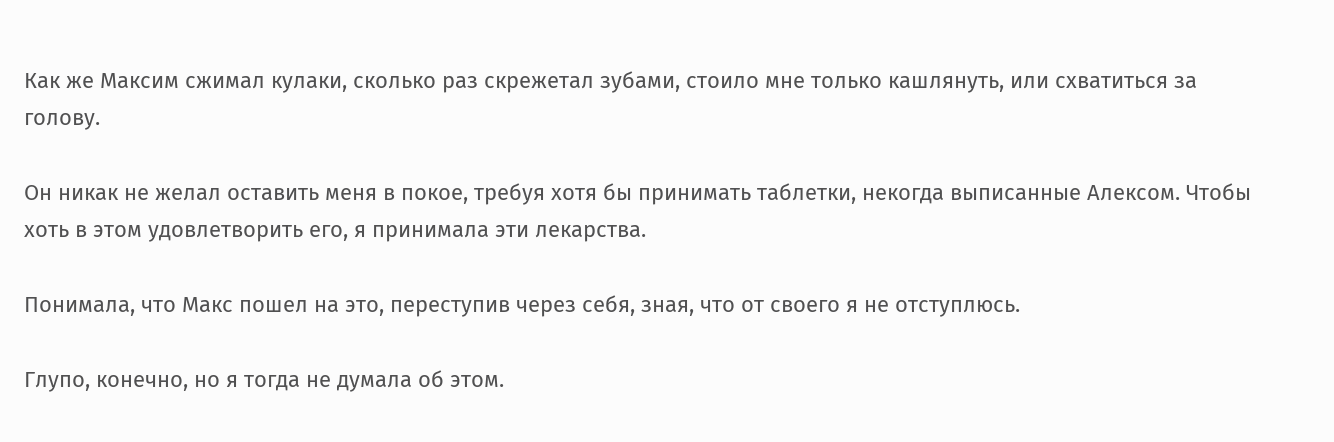Как же Максим сжимал кулаки, сколько раз скрежетал зубами, стоило мне только кашлянуть, или схватиться за голову.

Он никак не желал оставить меня в покое, требуя хотя бы принимать таблетки, некогда выписанные Алексом. Чтобы хоть в этом удовлетворить его, я принимала эти лекарства.

Понимала, что Макс пошел на это, переступив через себя, зная, что от своего я не отступлюсь.

Глупо, конечно, но я тогда не думала об этом.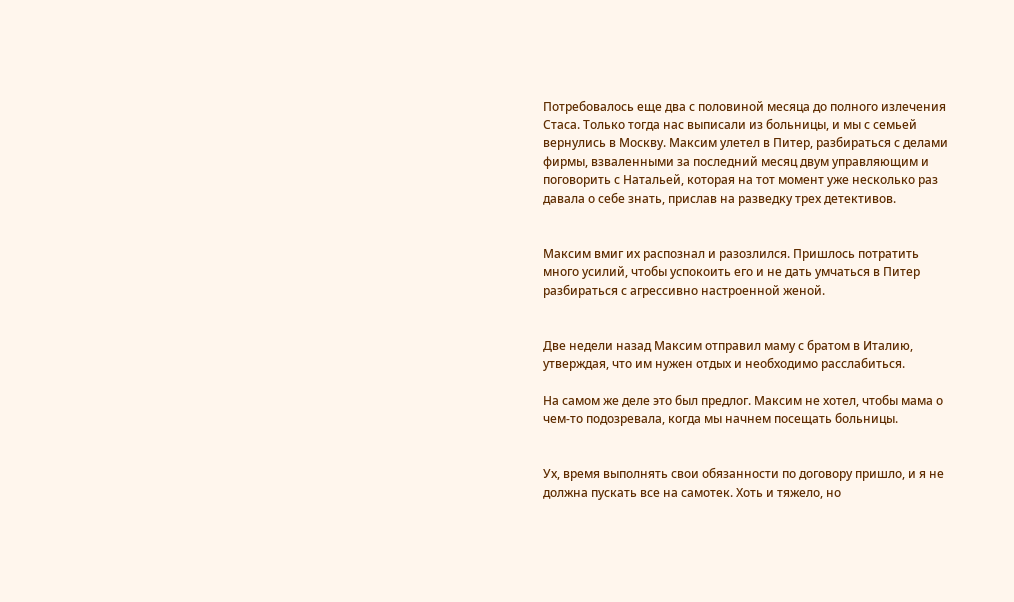Потребовалось еще два с половиной месяца до полного излечения Стаса. Только тогда нас выписали из больницы, и мы с семьей вернулись в Москву. Максим улетел в Питер, разбираться с делами фирмы, взваленными за последний месяц двум управляющим и поговорить с Натальей, которая на тот момент уже несколько раз давала о себе знать, прислав на разведку трех детективов.


Максим вмиг их распознал и разозлился. Пришлось потратить много усилий, чтобы успокоить его и не дать умчаться в Питер разбираться с агрессивно настроенной женой.


Две недели назад Максим отправил маму с братом в Италию, утверждая, что им нужен отдых и необходимо расслабиться.

На самом же деле это был предлог. Максим не хотел, чтобы мама о чем-то подозревала, когда мы начнем посещать больницы.


Ух, время выполнять свои обязанности по договору пришло, и я не должна пускать все на самотек. Хоть и тяжело, но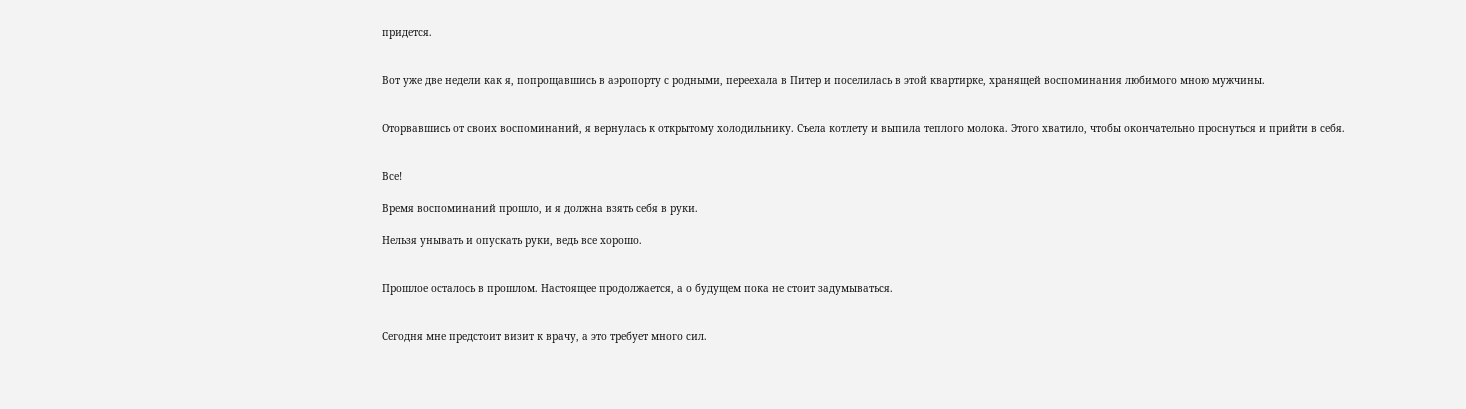придется.


Вот уже две недели как я, попрощавшись в аэропорту с родными, переехала в Питер и поселилась в этой квартирке, хранящей воспоминания любимого мною мужчины.


Оторвавшись от своих воспоминаний, я вернулась к открытому холодильнику. Съела котлету и выпила теплого молока. Этого хватило, чтобы окончательно проснуться и прийти в себя.


Все!

Время воспоминаний прошло, и я должна взять себя в руки.

Нельзя унывать и опускать руки, ведь все хорошо.


Прошлое осталось в прошлом. Настоящее продолжается, а о будущем пока не стоит задумываться.


Сегодня мне предстоит визит к врачу, а это требует много сил.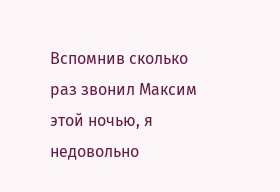Вспомнив сколько раз звонил Максим этой ночью, я недовольно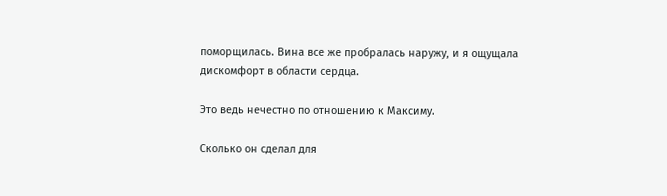поморщилась. Вина все же пробралась наружу, и я ощущала дискомфорт в области сердца.

Это ведь нечестно по отношению к Максиму.

Сколько он сделал для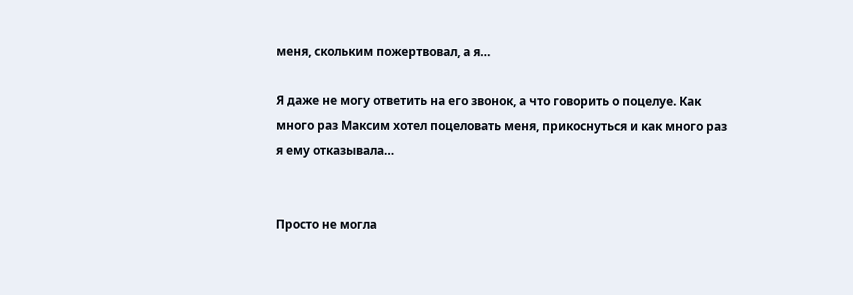меня, скольким пожертвовал, а я…

Я даже не могу ответить на его звонок, а что говорить о поцелуе. Как много раз Максим хотел поцеловать меня, прикоснуться и как много раз я ему отказывала…


Просто не могла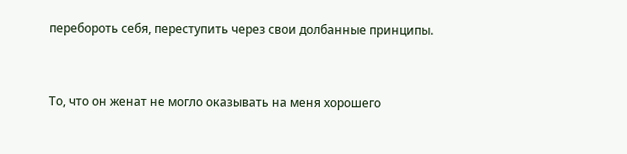перебороть себя, переступить через свои долбанные принципы.


То, что он женат не могло оказывать на меня хорошего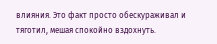влияния. Это факт просто обескураживал и тяготил, мешая спокойно вздохнуть.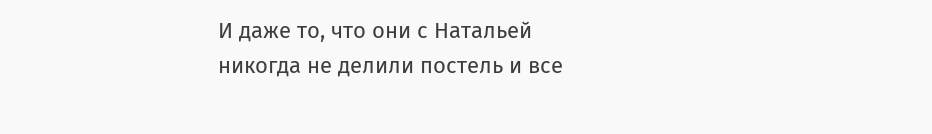И даже то, что они с Натальей никогда не делили постель и все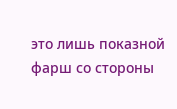это лишь показной фарш со стороны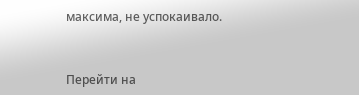максима, не успокаивало.


Перейти на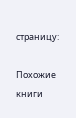страницу:

Похожие книги